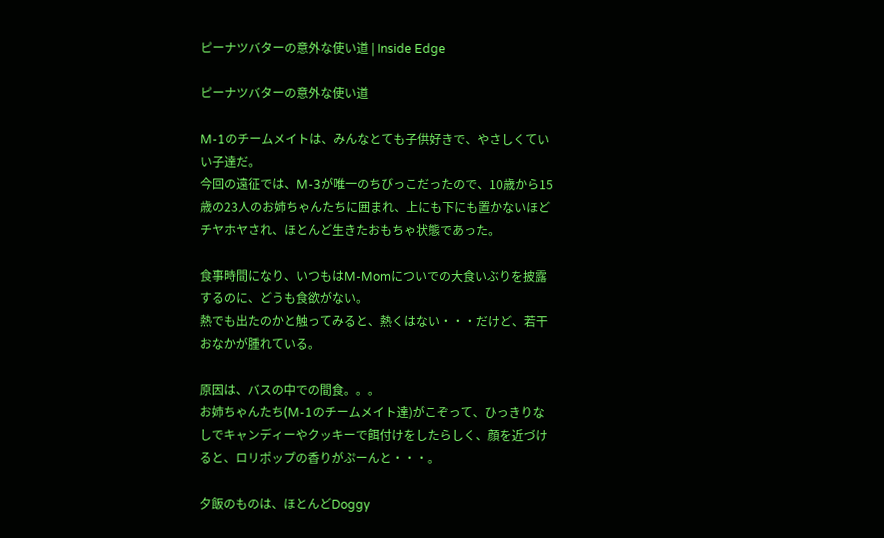ピーナツバターの意外な使い道 | Inside Edge

ピーナツバターの意外な使い道

M-1のチームメイトは、みんなとても子供好きで、やさしくていい子達だ。
今回の遠征では、M-3が唯一のちびっこだったので、10歳から15歳の23人のお姉ちゃんたちに囲まれ、上にも下にも置かないほどチヤホヤされ、ほとんど生きたおもちゃ状態であった。

食事時間になり、いつもはM-Momについでの大食いぶりを披露するのに、どうも食欲がない。
熱でも出たのかと触ってみると、熱くはない・・・だけど、若干おなかが腫れている。

原因は、バスの中での間食。。。
お姉ちゃんたち(M-1のチームメイト達)がこぞって、ひっきりなしでキャンディーやクッキーで餌付けをしたらしく、顔を近づけると、ロリポップの香りがぷーんと・・・。

夕飯のものは、ほとんどDoggy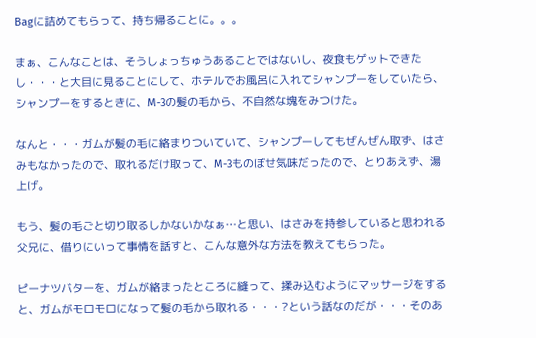Bagに詰めてもらって、持ち帰ることに。。。

まぁ、こんなことは、そうしょっちゅうあることではないし、夜食もゲットできたし・・・と大目に見ることにして、ホテルでお風呂に入れてシャンプーをしていたら、シャンプーをするときに、M-3の髪の毛から、不自然な塊をみつけた。

なんと・・・ガムが髪の毛に絡まりついていて、シャンプーしてもぜんぜん取ず、はさみもなかったので、取れるだけ取って、M-3ものぼせ気味だったので、とりあえず、湯上げ。

もう、髪の毛ごと切り取るしかないかなぁ…と思い、はさみを持参していると思われる父兄に、借りにいって事情を話すと、こんな意外な方法を教えてもらった。

ピーナツバターを、ガムが絡まったところに縫って、揉み込むようにマッサージをすると、ガムがモロモロになって髪の毛から取れる・・・?という話なのだが・・・そのあ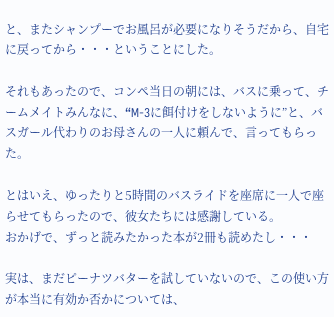と、またシャンプーでお風呂が必要になりそうだから、自宅に戻ってから・・・ということにした。

それもあったので、コンペ当日の朝には、バスに乗って、チームメイトみんなに、“M-3に餌付けをしないように”と、バスガール代わりのお母さんの一人に頼んで、言ってもらった。

とはいえ、ゆったりと5時間のバスライドを座席に一人で座らせてもらったので、彼女たちには感謝している。
おかげで、ずっと読みたかった本が2冊も読めたし・・・

実は、まだピーナツバターを試していないので、この使い方が本当に有効か否かについては、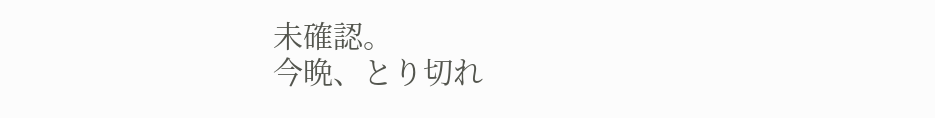未確認。
今晩、とり切れ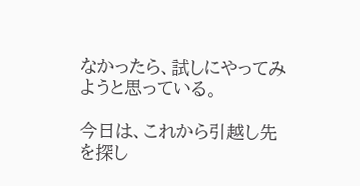なかったら、試しにやってみようと思っている。

今日は、これから引越し先を探し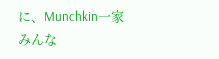に、Munchkin一家みんな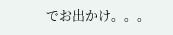でお出かけ。。。